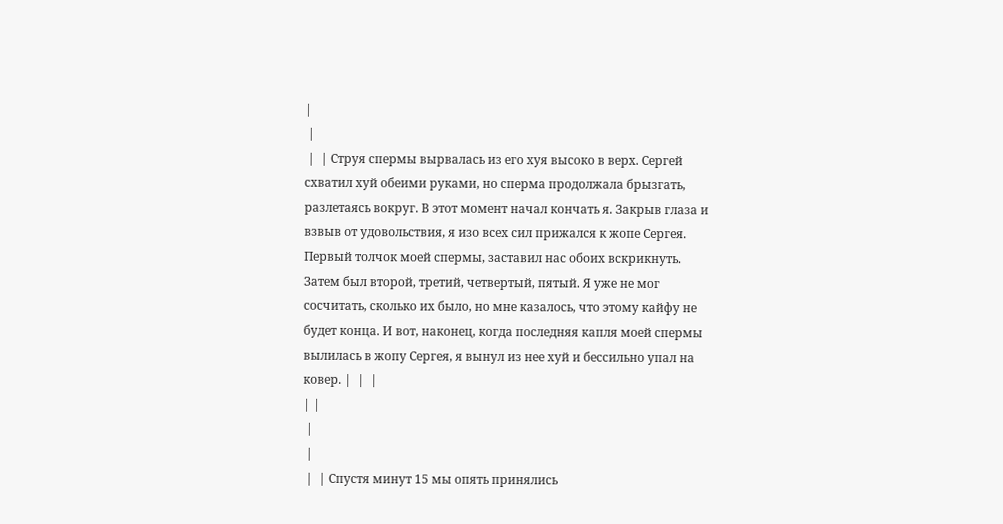|
 |
 |  | Струя спермы вырвалась из его хуя высоко в верх. Сергей схватил хуй обеими руками, но сперма продолжала брызгать, разлетаясь вокруг. В этот момент начал кончать я. Закрыв глаза и взвыв от удовольствия, я изо всех сил прижался к жопе Сергея. Первый толчок моей спермы, заставил нас обоих вскрикнуть. Затем был второй, третий, четвертый, пятый. Я уже не мог сосчитать, сколько их было, но мне казалось, что этому кайфу не будет конца. И вот, наконец, когда последняя капля моей спермы вылилась в жопу Сергея, я вынул из нее хуй и бессильно упал на ковер. |  |  |
| |
 |
 |
 |  | Спустя минут 15 мы опять принялись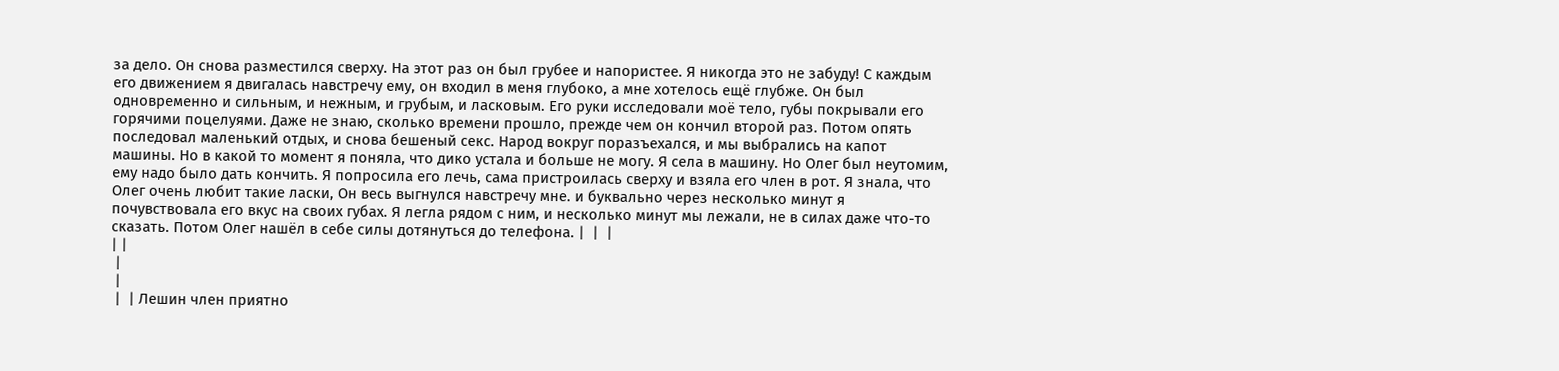за дело. Он снова разместился сверху. На этот раз он был грубее и напористее. Я никогда это не забуду! С каждым его движением я двигалась навстречу ему, он входил в меня глубоко, а мне хотелось ещё глубже. Он был одновременно и сильным, и нежным, и грубым, и ласковым. Его руки исследовали моё тело, губы покрывали его горячими поцелуями. Даже не знаю, сколько времени прошло, прежде чем он кончил второй раз. Потом опять последовал маленький отдых, и снова бешеный секс. Народ вокруг поразъехался, и мы выбрались на капот машины. Но в какой то момент я поняла, что дико устала и больше не могу. Я села в машину. Но Олег был неутомим, ему надо было дать кончить. Я попросила его лечь, сама пристроилась сверху и взяла его член в рот. Я знала, что Олег очень любит такие ласки, Он весь выгнулся навстречу мне. и буквально через несколько минут я почувствовала его вкус на своих губах. Я легла рядом с ним, и несколько минут мы лежали, не в силах даже что-то сказать. Потом Олег нашёл в себе силы дотянуться до телефона. |  |  |
| |
 |
 |
 |  | Лешин член приятно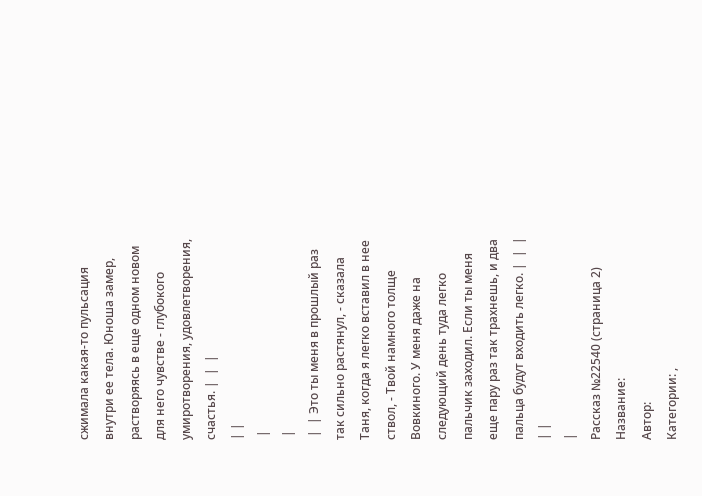сжимала какая-то пульсация внутри ее тела. Юноша замер, растворяясь в еще одном новом для него чувстве - глубокого умиротворения, удовлетворения, счастья. |  |  |
| |
 |
 |
 |  | Это ты меня в прошлый раз так сильно растянул, - сказала Таня, когда я легко вставил в нее ствол, - Твой намного толще Вовкиного. У меня даже на следующий день туда легко пальчик заходил. Если ты меня еще пару раз так трахнешь, и два пальца будут входить легко. |  |  |
| |
|
Рассказ №22540 (страница 2)
Название:
Автор:
Категории: ,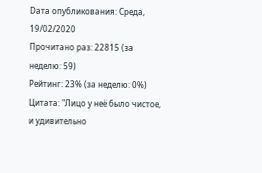Dата опубликования: Среда, 19/02/2020
Прочитано раз: 22815 (за неделю: 59)
Рейтинг: 23% (за неделю: 0%)
Цитата: "Лицо у неё было чистое, и удивительно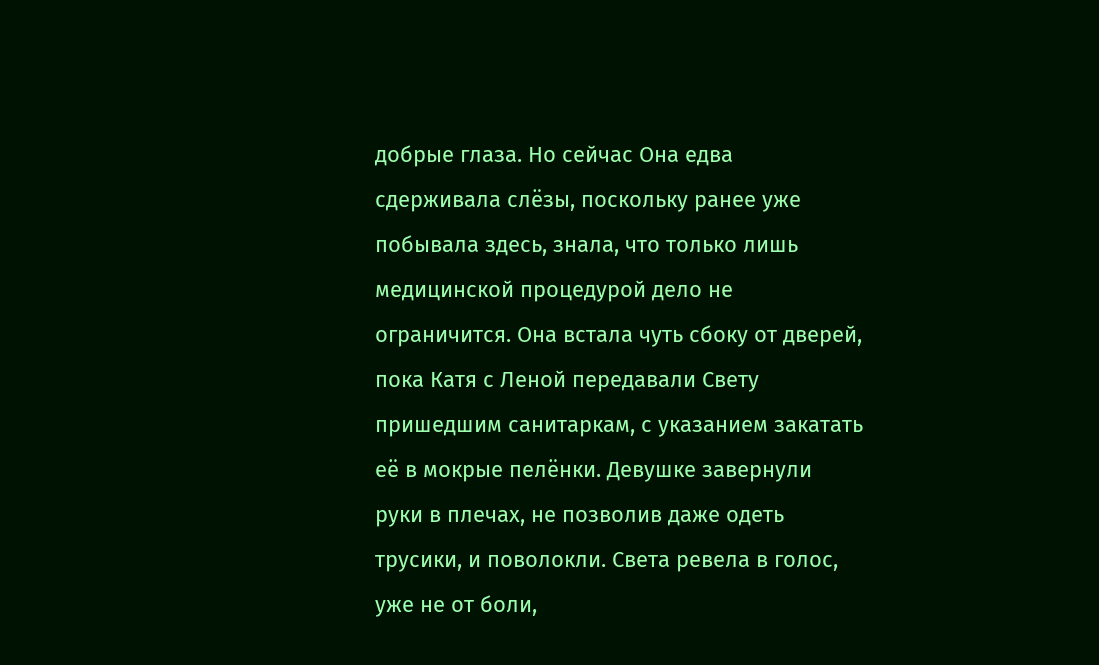добрые глаза. Но сейчас Она едва сдерживала слёзы, поскольку ранее уже побывала здесь, знала, что только лишь медицинской процедурой дело не ограничится. Она встала чуть сбоку от дверей, пока Катя с Леной передавали Свету пришедшим санитаркам, с указанием закатать её в мокрые пелёнки. Девушке завернули руки в плечах, не позволив даже одеть трусики, и поволокли. Света ревела в голос, уже не от боли,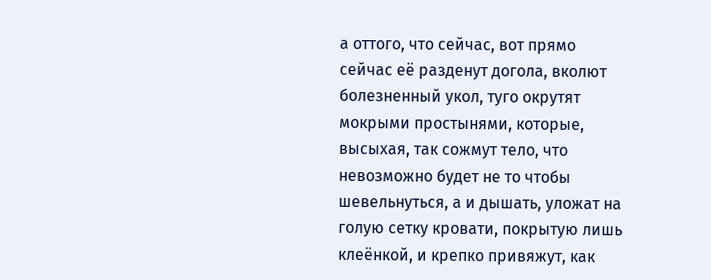а оттого, что сейчас, вот прямо сейчас её разденут догола, вколют болезненный укол, туго окрутят мокрыми простынями, которые, высыхая, так сожмут тело, что невозможно будет не то чтобы шевельнуться, а и дышать, уложат на голую сетку кровати, покрытую лишь клеёнкой, и крепко привяжут, как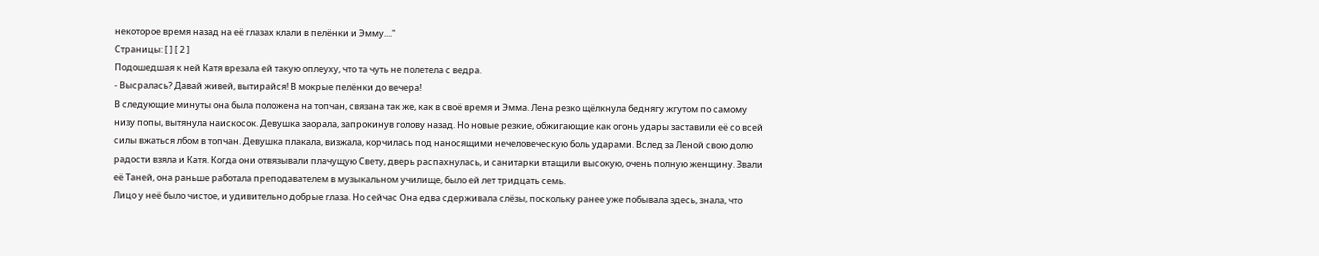некоторое время назад на её глазах клали в пелёнки и Эмму...."
Страницы: [ ] [ 2 ]
Подошедшая к ней Катя врезала ей такую оплеуху, что та чуть не полетела с ведра.
- Высралась? Давай живей, вытирайся! В мокрые пелёнки до вечера!
В следующие минуты она была положена на топчан, связана так же, как в своё время и Эмма. Лена резко щёлкнула беднягу жгутом по самому низу попы, вытянула наискосок. Девушка заорала, запрокинув голову назад. Но новые резкие, обжигающие как огонь удары заставили её со всей силы вжаться лбом в топчан. Девушка плакала, визжала, корчилась под наносящими нечеловеческую боль ударами. Вслед за Леной свою долю радости взяла и Катя. Когда они отвязывали плачущую Свету, дверь распахнулась, и санитарки втащили высокую, очень полную женщину. Звали её Таней, она раньше работала преподавателем в музыкальном училище, было ей лет тридцать семь.
Лицо у неё было чистое, и удивительно добрые глаза. Но сейчас Она едва сдерживала слёзы, поскольку ранее уже побывала здесь, знала, что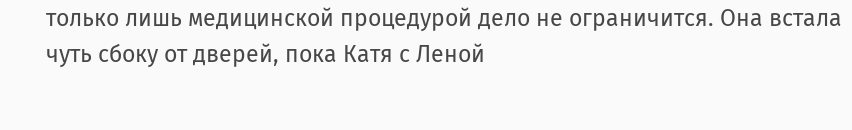только лишь медицинской процедурой дело не ограничится. Она встала чуть сбоку от дверей, пока Катя с Леной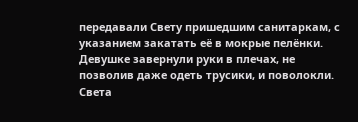передавали Свету пришедшим санитаркам, с указанием закатать её в мокрые пелёнки. Девушке завернули руки в плечах, не позволив даже одеть трусики, и поволокли. Света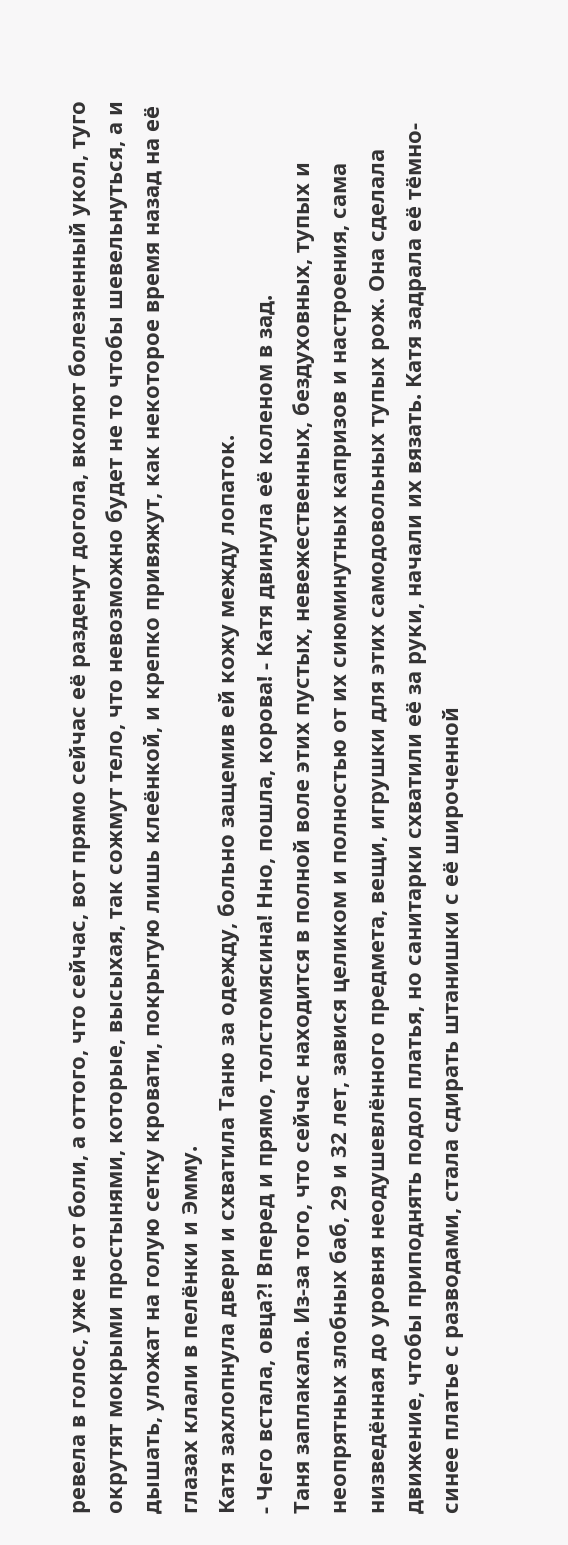ревела в голос, уже не от боли, а оттого, что сейчас, вот прямо сейчас её разденут догола, вколют болезненный укол, туго окрутят мокрыми простынями, которые, высыхая, так сожмут тело, что невозможно будет не то чтобы шевельнуться, а и дышать, уложат на голую сетку кровати, покрытую лишь клеёнкой, и крепко привяжут, как некоторое время назад на её глазах клали в пелёнки и Эмму.
Катя захлопнула двери и схватила Таню за одежду, больно защемив ей кожу между лопаток.
- Чего встала, овца?! Вперед и прямо, толстомясина! Нно, пошла, корова! - Катя двинула её коленом в зад.
Таня заплакала. Из-за того, что сейчас находится в полной воле этих пустых, невежественных, бездуховных, тупых и неопрятных злобных баб, 29 и 32 лет, завися целиком и полностью от их сиюминутных капризов и настроения, сама низведённая до уровня неодушевлённого предмета, вещи, игрушки для этих самодовольных тупых рож. Она сделала движение, чтобы приподнять подол платья, но санитарки схватили её за руки, начали их вязать. Катя задрала её тёмно-синее платье с разводами, стала сдирать штанишки с её широченной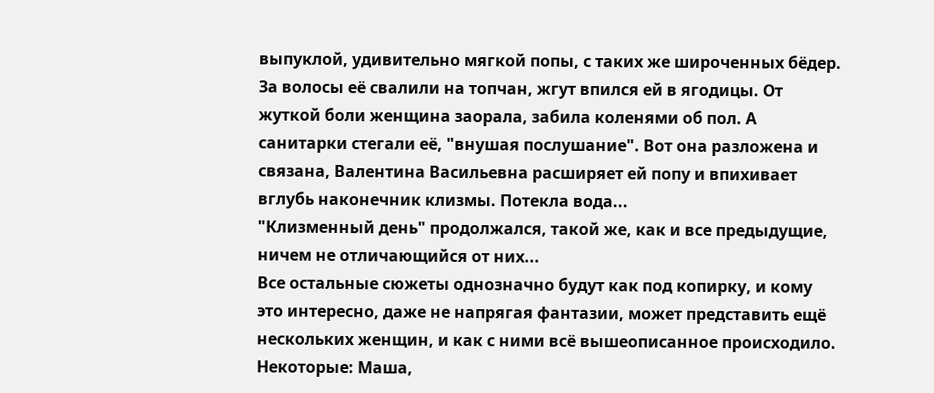выпуклой, удивительно мягкой попы, с таких же широченных бёдер. За волосы её свалили на топчан, жгут впился ей в ягодицы. От жуткой боли женщина заорала, забила коленями об пол. А санитарки стегали её, "внушая послушание". Вот она разложена и связана, Валентина Васильевна расширяет ей попу и впихивает вглубь наконечник клизмы. Потекла вода...
"Клизменный день" продолжался, такой же, как и все предыдущие, ничем не отличающийся от них...
Все остальные сюжеты однозначно будут как под копирку, и кому это интересно, даже не напрягая фантазии, может представить ещё нескольких женщин, и как с ними всё вышеописанное происходило. Некоторые: Маша,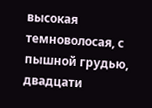высокая темноволосая, с пышной грудью, двадцати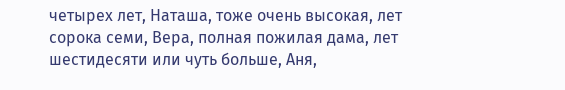четырех лет, Наташа, тоже очень высокая, лет сорока семи, Вера, полная пожилая дама, лет шестидесяти или чуть больше, Аня,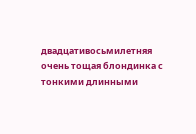двадцативосьмилетняя очень тощая блондинка с тонкими длинными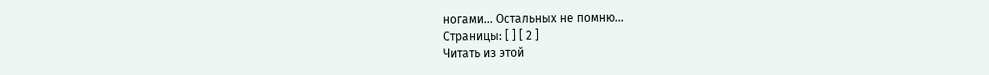ногами... Остальных не помню...
Страницы: [ ] [ 2 ]
Читать из этой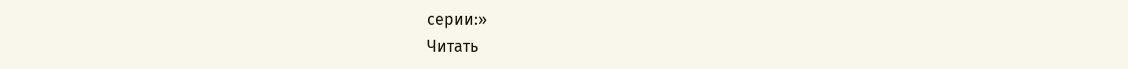серии:»
Читать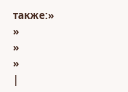также:»
»
»
»
|